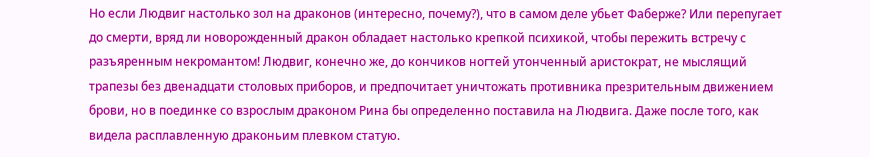Но если Людвиг настолько зол на драконов (интересно, почему?), что в самом деле убьет Фаберже? Или перепугает до смерти, вряд ли новорожденный дракон обладает настолько крепкой психикой, чтобы пережить встречу с разъяренным некромантом! Людвиг, конечно же, до кончиков ногтей утонченный аристократ, не мыслящий трапезы без двенадцати столовых приборов, и предпочитает уничтожать противника презрительным движением брови, но в поединке со взрослым драконом Рина бы определенно поставила на Людвига. Даже после того, как видела расплавленную драконьим плевком статую.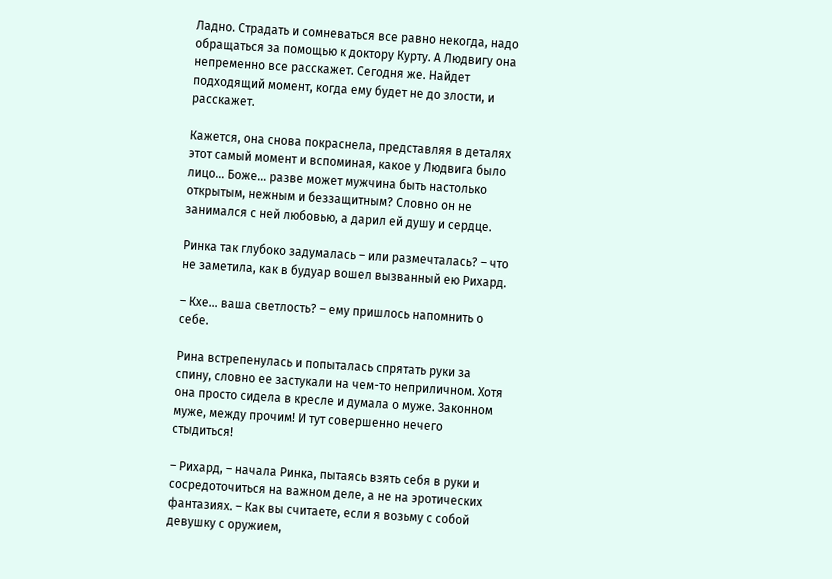Ладно. Страдать и сомневаться все равно некогда, надо обращаться за помощью к доктору Курту. А Людвигу она непременно все расскажет. Сегодня же. Найдет подходящий момент, когда ему будет не до злости, и расскажет.

Кажется, она снова покраснела, представляя в деталях этот самый момент и вспоминая, какое у Людвига было лицо… Боже… разве может мужчина быть настолько открытым, нежным и беззащитным? Словно он не занимался с ней любовью, а дарил ей душу и сердце.

Ринка так глубоко задумалась – или размечталась? – что не заметила, как в будуар вошел вызванный ею Рихард.

– Кхе… ваша светлость? – ему пришлось напомнить о себе.

Рина встрепенулась и попыталась спрятать руки за спину, словно ее застукали на чем-то неприличном. Хотя она просто сидела в кресле и думала о муже. Законном муже, между прочим! И тут совершенно нечего стыдиться!

– Рихард, – начала Ринка, пытаясь взять себя в руки и сосредоточиться на важном деле, а не на эротических фантазиях. – Как вы считаете, если я возьму с собой девушку с оружием,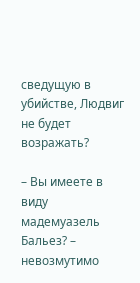сведущую в убийстве, Людвиг не будет возражать?

– Вы имеете в виду мадемуазель Бальез? – невозмутимо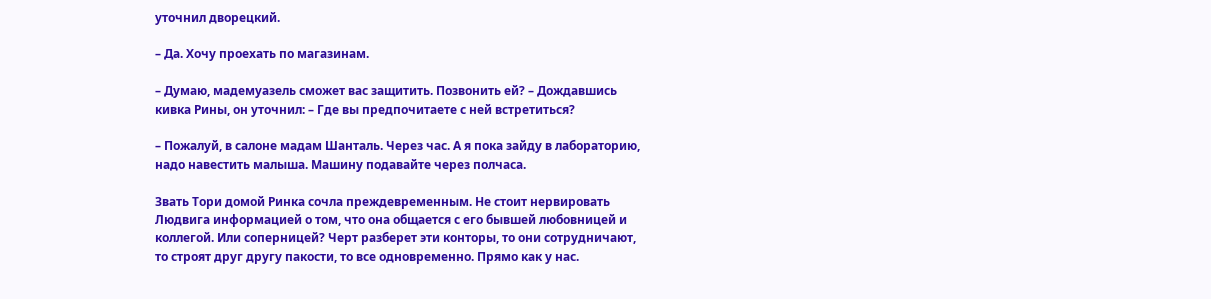уточнил дворецкий.

– Да. Хочу проехать по магазинам.

– Думаю, мадемуазель сможет вас защитить. Позвонить ей? – Дождавшись кивка Рины, он уточнил: – Где вы предпочитаете с ней встретиться?

– Пожалуй, в салоне мадам Шанталь. Через час. А я пока зайду в лабораторию, надо навестить малыша. Машину подавайте через полчаса.

Звать Тори домой Ринка сочла преждевременным. Не стоит нервировать Людвига информацией о том, что она общается с его бывшей любовницей и коллегой. Или соперницей? Черт разберет эти конторы, то они сотрудничают, то строят друг другу пакости, то все одновременно. Прямо как у нас.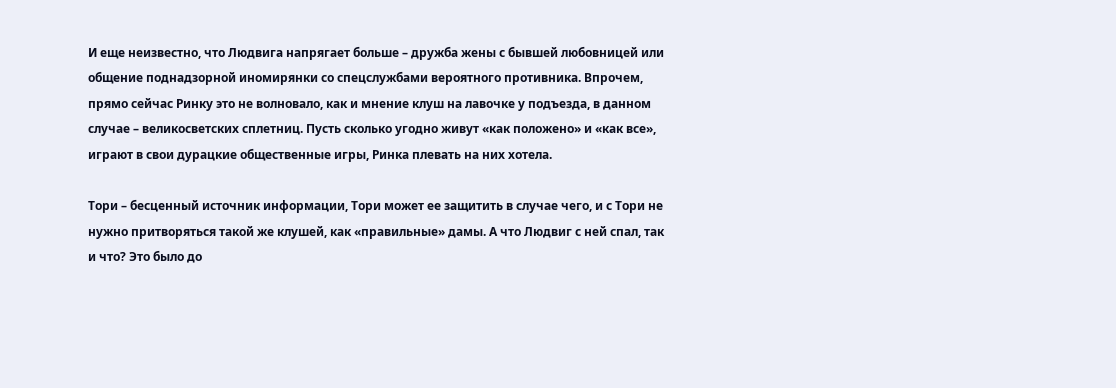И еще неизвестно, что Людвига напрягает больше – дружба жены с бывшей любовницей или общение поднадзорной иномирянки со спецслужбами вероятного противника. Впрочем, прямо сейчас Ринку это не волновало, как и мнение клуш на лавочке у подъезда, в данном случае – великосветских сплетниц. Пусть сколько угодно живут «как положено» и «как все», играют в свои дурацкие общественные игры, Ринка плевать на них хотела.

Тори – бесценный источник информации, Тори может ее защитить в случае чего, и с Тори не нужно притворяться такой же клушей, как «правильные» дамы. А что Людвиг с ней спал, так и что? Это было до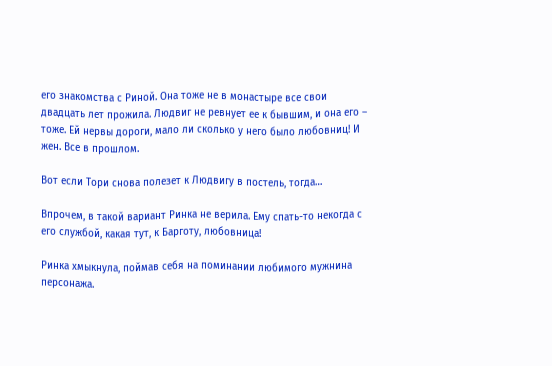его знакомства с Риной. Она тоже не в монастыре все свои двадцать лет прожила. Людвиг не ревнует ее к бывшим, и она его – тоже. Ей нервы дороги, мало ли сколько у него было любовниц! И жен. Все в прошлом.

Вот если Тори снова полезет к Людвигу в постель, тогда…

Впрочем, в такой вариант Ринка не верила. Ему спать-то некогда с его службой, какая тут, к Барготу, любовница!

Ринка хмыкнула, поймав себя на поминании любимого мужнина персонажа.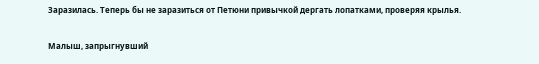Заразилась. Теперь бы не заразиться от Петюни привычкой дергать лопатками, проверяя крылья.

Малыш, запрыгнувший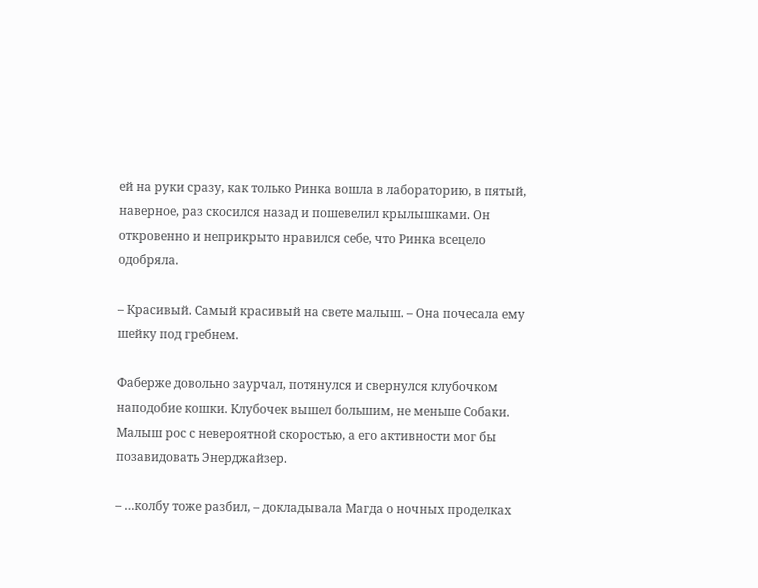ей на руки сразу, как только Ринка вошла в лабораторию, в пятый, наверное, раз скосился назад и пошевелил крылышками. Он откровенно и неприкрыто нравился себе, что Ринка всецело одобряла.

– Красивый. Самый красивый на свете малыш. – Она почесала ему шейку под гребнем.

Фаберже довольно заурчал, потянулся и свернулся клубочком наподобие кошки. Клубочек вышел большим, не меньше Собаки. Малыш рос с невероятной скоростью, а его активности мог бы позавидовать Энерджайзер.

– …колбу тоже разбил, – докладывала Магда о ночных проделках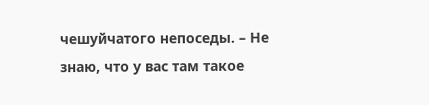чешуйчатого непоседы. – Не знаю, что у вас там такое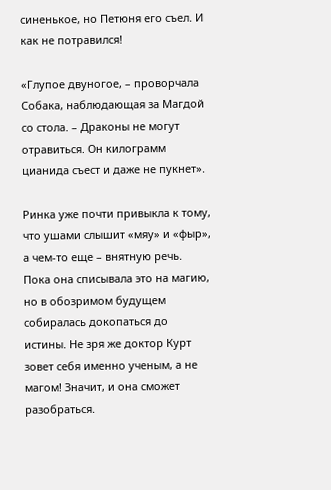синенькое, но Петюня его съел. И как не потравился!

«Глупое двуногое, – проворчала Собака, наблюдающая за Магдой со стола. – Драконы не могут отравиться. Он килограмм цианида съест и даже не пукнет».

Ринка уже почти привыкла к тому, что ушами слышит «мяу» и «фыр», а чем-то еще – внятную речь. Пока она списывала это на магию, но в обозримом будущем собиралась докопаться до истины. Не зря же доктор Курт зовет себя именно ученым, а не магом! Значит, и она сможет разобраться.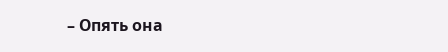– Опять она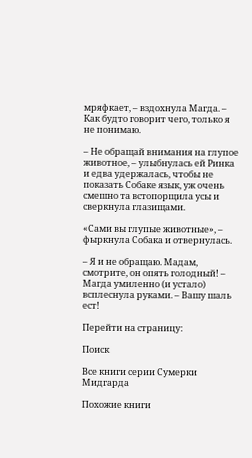мряфкает, – вздохнула Магда. – Как будто говорит чего, только я не понимаю.

– Не обращай внимания на глупое животное, – улыбнулась ей Ринка и едва удержалась, чтобы не показать Собаке язык, уж очень смешно та встопорщила усы и сверкнула глазищами.

«Сами вы глупые животные», – фыркнула Собака и отвернулась.

– Я и не обращаю. Мадам, смотрите, он опять голодный! – Магда умиленно (и устало) всплеснула руками. – Вашу шаль ест!

Перейти на страницу:

Поиск

Все книги серии Сумерки Мидгарда

Похожие книги